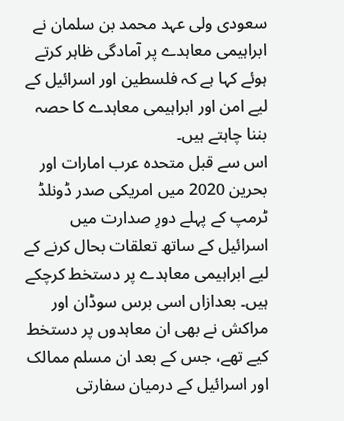سعودی ولی عہد محمد بن سلمان نے ابراہیمی معاہدے پر آمادگی ظاہر کرتے ہوئے کہا ہے کہ فلسطین اور اسرائیل کے لیے امن اور ابراہیمی معاہدے کا حصہ بننا چاہتے ہیں۔
اس سے قبل متحدہ عرب امارات اور بحرین 2020 میں امریکی صدر ڈونلڈ ٹرمپ کے پہلے دورِ صدارت میں اسرائیل کے ساتھ تعلقات بحال کرنے کے لیے ابراہیمی معاہدے پر دستخط کرچکے ہیں۔ بعدازاں اسی برس سوڈان اور مراکش نے بھی ان معاہدوں پر دستخط کیے تھے، جس کے بعد ان مسلم ممالک اور اسرائیل کے درمیان سفارتی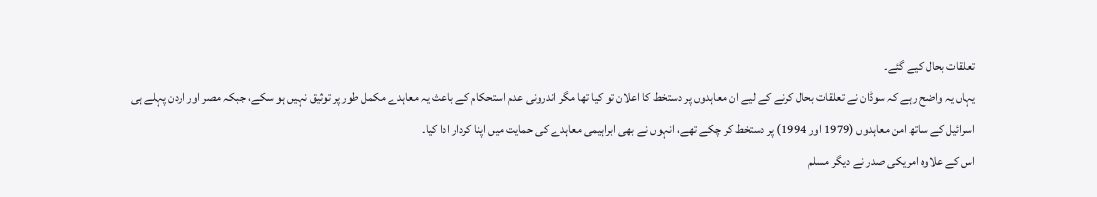تعلقات بحال کیے گئے۔
یہاں یہ واضح رہے کہ سوڈان نے تعلقات بحال کرنے کے لیے ان معاہدوں پر دستخط کا اعلان تو کیا تھا مگر اندرونی عدم استحکام کے باعث یہ معاہدے مکمل طور پر توثیق نہیں ہو سکے، جبکہ مصر اور اردن پہلے ہی اسرائیل کے ساتھ امن معاہدوں (1979 اور 1994) پر دستخط کر چکے تھے، انہوں نے بھی ابراہیمی معاہدے کی حمایت میں اپنا کردار ادا کیا۔
اس کے علاوہ امریکی صدر نے دیگر مسلم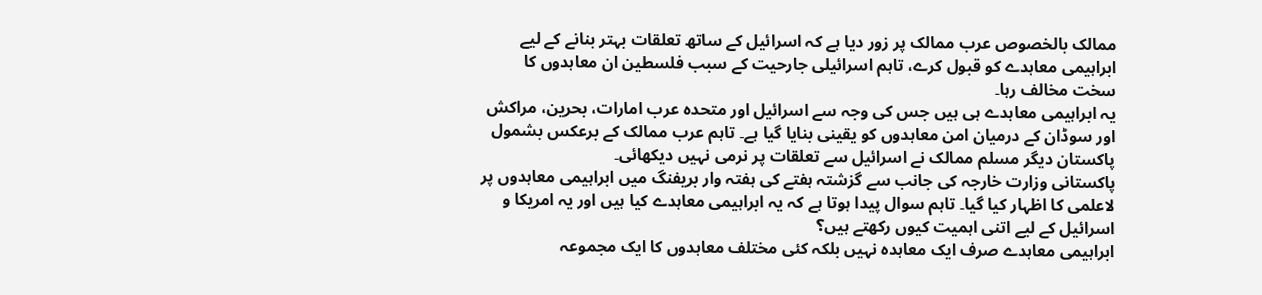ممالک بالخصوص عرب ممالک پر زور دیا ہے کہ اسرائیل کے ساتھ تعلقات بہتر بنانے کے لیے ابراہیمی معاہدے کو قبول کرے، تاہم اسرائیلی جارحیت کے سبب فلسطین ان معاہدوں کا سخت مخالف رہا۔
یہ ابراہیمی معاہدے ہی ہیں جس کی وجہ سے اسرائیل اور متحدہ عرب امارات، بحرین، مراکش اور سوڈان کے درمیان امن معاہدوں کو یقینی بنایا گیا ہے۔ تاہم عرب ممالک کے برعکس بشمول پاکستان دیگر مسلم ممالک نے اسرائیل سے تعلقات پر نرمی نہیں دیکھائی۔
پاکستانی وزارت خارجہ کی جانب سے گزشتہ ہفتے کی ہفتہ وار بریفنگ میں ابراہیمی معاہدوں پر لاعلمی کا اظہار کیا گیا۔ تاہم سوال پیدا ہوتا ہے کہ یہ ابراہیمی معاہدے کیا ہیں اور یہ امریکا و اسرائیل کے لیے اتنی اہمیت کیوں رکھتے ہیں؟
ابراہیمی معاہدے صرف ایک معاہدہ نہیں بلکہ کئی مختلف معاہدوں کا ایک مجموعہ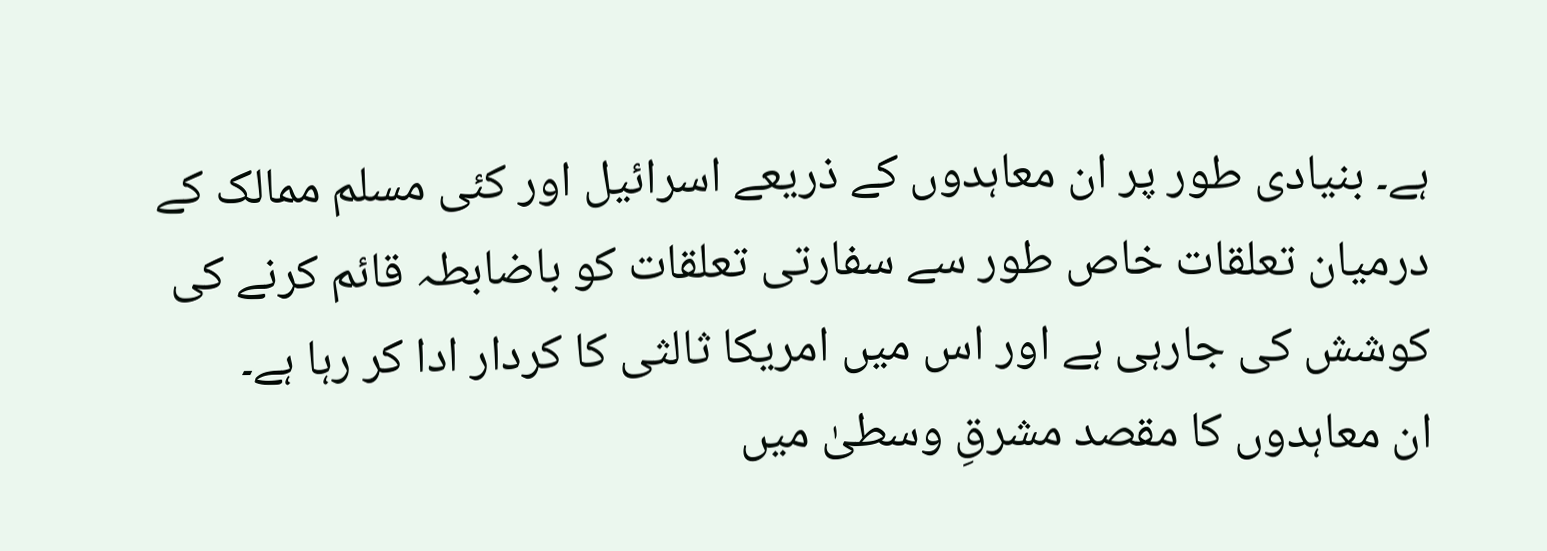ہے۔ بنیادی طور پر ان معاہدوں کے ذریعے اسرائیل اور کئی مسلم ممالک کے درمیان تعلقات خاص طور سے سفارتی تعلقات کو باضابطہ قائم کرنے کی کوشش کی جارہی ہے اور اس میں امریکا ثالثی کا کردار ادا کر رہا ہے۔
ان معاہدوں کا مقصد مشرقِ وسطیٰ میں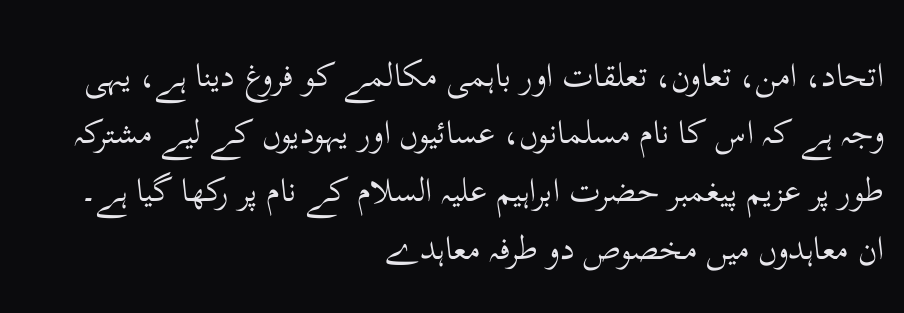اتحاد، امن، تعاون، تعلقات اور باہمی مکالمے کو فروغ دینا ہے، یہی وجہ ہے کہ اس کا نام مسلمانوں، عسائیوں اور یہودیوں کے لیے مشترکہ طور پر عزیم پیغمبر حضرت ابراہیم علیہ السلام کے نام پر رکھا گیا ہے۔
ان معاہدوں میں مخصوص دو طرفہ معاہدے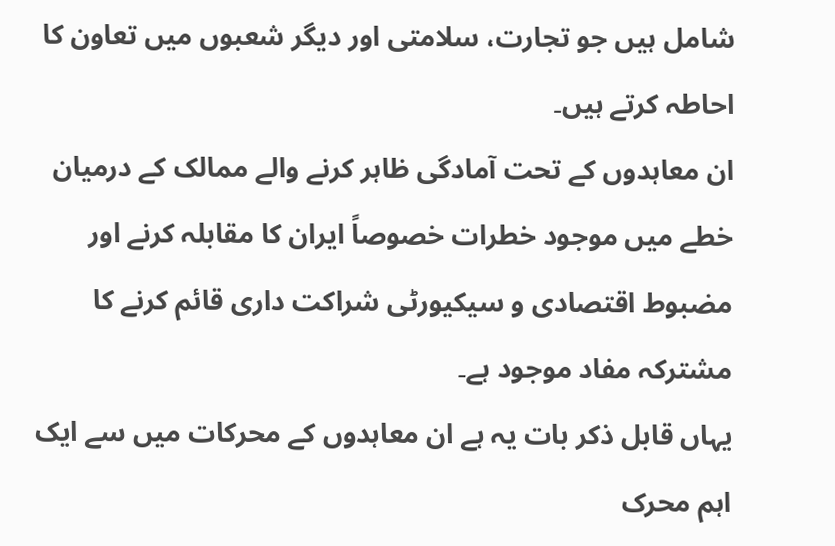شامل ہیں جو تجارت، سلامتی اور دیگر شعبوں میں تعاون کا احاطہ کرتے ہیں۔
ان معاہدوں کے تحت آمادگی ظاہر کرنے والے ممالک کے درمیان خطے میں موجود خطرات خصوصاً ایران کا مقابلہ کرنے اور مضبوط اقتصادی و سیکیورٹی شراکت داری قائم کرنے کا مشترکہ مفاد موجود ہے۔
یہاں قابل ذکر بات یہ ہے ان معاہدوں کے محرکات میں سے ایک اہم محرک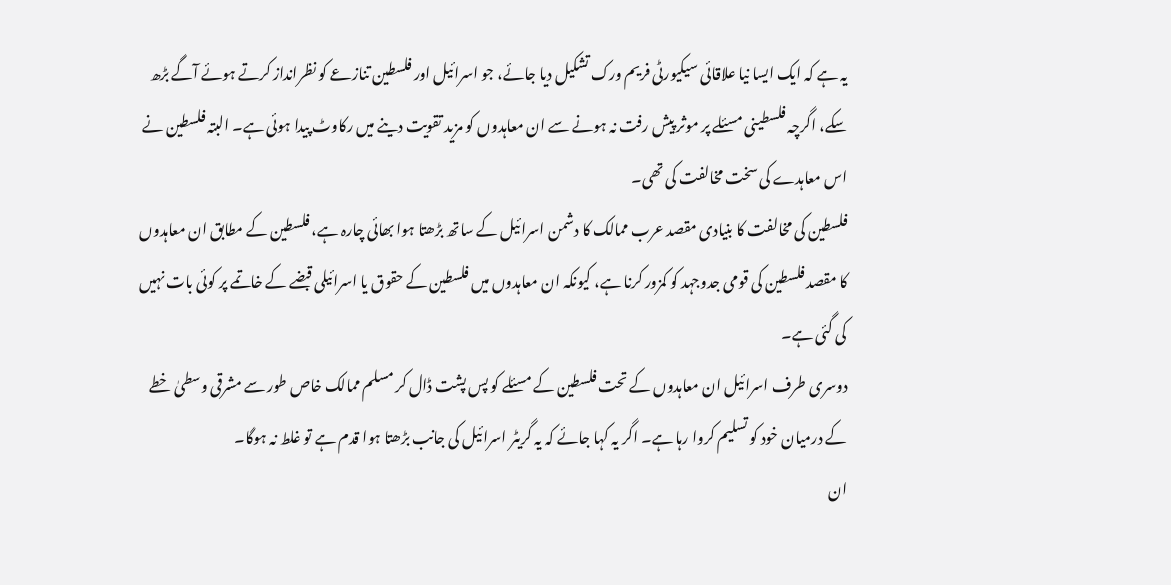یہ ہے کہ ایک ایسا نیا علاقائی سیکیورٹی فریم ورک تشکیل دیا جائے، جو اسرائیل اور فلسطین تنازعے کو نظرانداز کرتے ہوئے آگے بڑھ سکے، اگرچہ فلسطینی مسئلے پر موثر پیش رفت نہ ہونے سے ان معاہدوں کو مزید تقویت دینے میں رکاوٹ پیدا ہوئی ہے۔ البتہ فلسطین نے اس معاہدے کی سخت مخالفت کی تھی۔
فلسطین کی مخالفت کا بنیادی مقصد عرب ممالک کا دشمن اسرائیل کے ساتھ بڑھتا ہوا بھائی چارہ ہے، فلسطین کے مطابق ان معاہدوں کا مقصد فلسطین کی قومی جدوجہد کو کمزور کرنا ہے، کیونکہ ان معاہدوں میں فلسطین کے حقوق یا اسرائیلی قبضے کے خاتمے پر کوئی بات نہیں کی گئی ہے۔
دوسری طرف اسرائیل ان معاہدوں کے تحت فلسطین کے مسئلے کو پس پشت ڈال کر مسلم ممالک خاص طور سے مشرقی وسطیٰ خطے کے درمیان خود کو تسلیم کروا رہا ہے۔ اگر یہ کہا جائے کہ یہ گریٹر اسرائیل کی جانب بڑھتا ہوا قدم ہے تو غلط نہ ہوگا۔
ان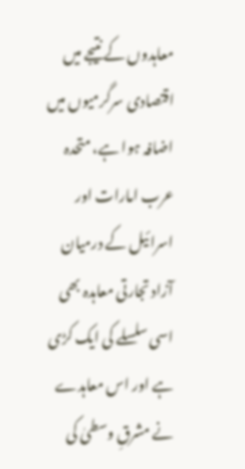معاہدوں کے نتیجے میں اقتصادی سرگرمیوں میں اضافہ ہوا ہے، متحدہ عرب امارات اور اسرائیل کے درمیان آزاد تجارتی معاہدہ بھی اسی سلسلے کی ایک کڑی ہے اور اس معاہدے نے مشرقِ وسطیٰ کی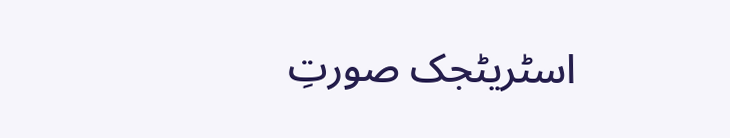اسٹریٹجک صورتِ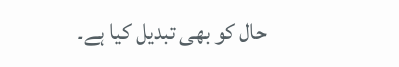حال کو بھی تبدیل کیا ہے۔